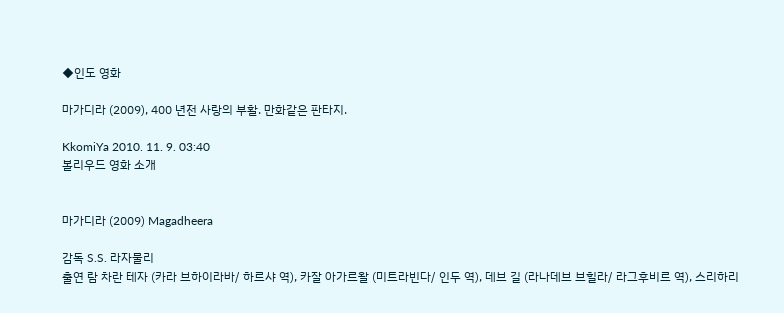◆인도 영화

마가디라 (2009), 400 년전 사랑의 부활. 만화같은 판타지.

KkomiYa 2010. 11. 9. 03:40
볼리우드 영화 소개


마가디라 (2009) Magadheera

감독 S.S. 라자물리
출연 람 차란 테자 (카라 브하이라바/ 하르샤 역), 카잘 아가르왈 (미트라빈다/ 인두 역), 데브 길 (라나데브 브힐라/ 라그후비르 역), 스리하리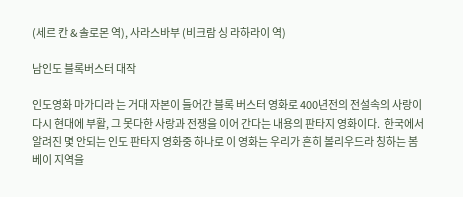(세르 칸 & 솔로몬 역), 사라스바부 (비크람 싱 라하라이 역)

남인도 블록버스터 대작

인도영화 마가디라 는 거대 자본이 들어간 블록 버스터 영화로 400년전의 전설속의 사랑이 다시 현대에 부활, 그 못다한 사랑과 전쟁을 이어 간다는 내용의 판타지 영화이다.  한국에서 알려진 몇 안되는 인도 판타지 영화중 하나로 이 영화는 우리가 흔히 볼리우드라 칭하는 봄베이 지역을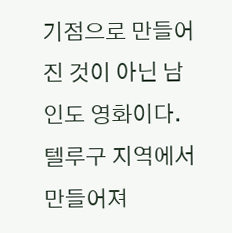기점으로 만들어진 것이 아닌 남인도 영화이다. 텔루구 지역에서 만들어져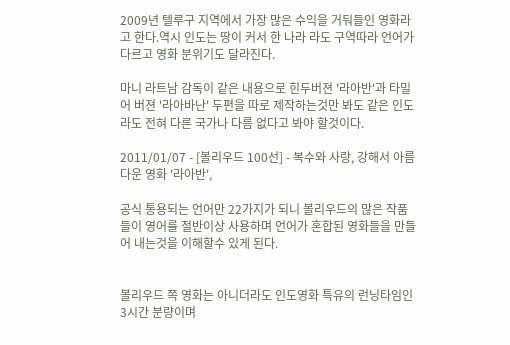2009년 텔루구 지역에서 가장 많은 수익을 거둬들인 영화라고 한다.역시 인도는 땅이 커서 한 나라 라도 구역따라 언어가 다르고 영화 분위기도 달라진다.

마니 라트남 감독이 같은 내용으로 힌두버젼 '라아반'과 타밀어 버젼 '라아바난' 두편을 따로 제작하는것만 봐도 같은 인도라도 전혀 다른 국가나 다름 없다고 봐야 할것이다.

2011/01/07 - [볼리우드 100선] - 복수와 사랑, 강해서 아름다운 영화 '라아반',

공식 통용되는 언어만 22가지가 되니 볼리우드의 많은 작품들이 영어를 절반이상 사용하며 언어가 혼합된 영화들을 만들어 내는것을 이해할수 있게 된다.


볼리우드 쪽 영화는 아니더라도 인도영화 특유의 런닝타임인 3시간 분량이며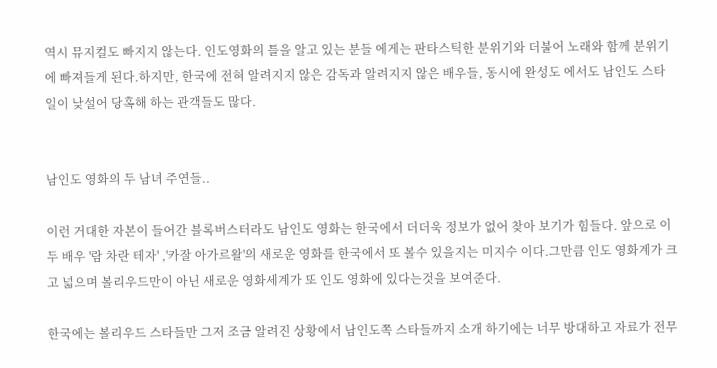역시 뮤지컬도 빠지지 않는다. 인도영화의 틀을 알고 있는 분들 에게는 판타스틱한 분위기와 더불어 노래와 함께 분위기에 빠져들게 된다.하지만, 한국에 전혀 알려지지 않은 감독과 알려지지 않은 배우들, 동시에 완성도 에서도 남인도 스타일이 낮설어 당혹해 하는 관객들도 많다.


남인도 영화의 두 남녀 주연들..

이런 거대한 자본이 들어간 블록버스터라도 남인도 영화는 한국에서 더더욱 정보가 없어 찾아 보기가 힘들다. 앞으로 이 두 배우 '람 차란 테자' ,'카잘 아가르왈'의 새로운 영화를 한국에서 또 볼수 있을지는 미지수 이다.그만큼 인도 영화계가 크고 넓으며 볼리우드만이 아닌 새로운 영화세계가 또 인도 영화에 있다는것을 보여준다.

한국에는 볼리우드 스타들만 그저 조금 알려진 상황에서 남인도쪽 스타들까지 소개 하기에는 너무 방대하고 자료가 전무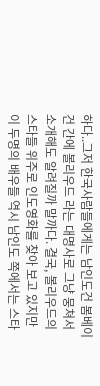하다..그저 한국사람들에게는 남인도건 봄베이건 간에 볼리우드 라는 대명사로 그냥 뭉쳐서 소개해도 알려질까 말까다. 결국, 볼리우드의 스타들 위주로 인도영화를 찾아 보고 있지만 이 두명의 배우들 역시 남인도 쪽에서는 스타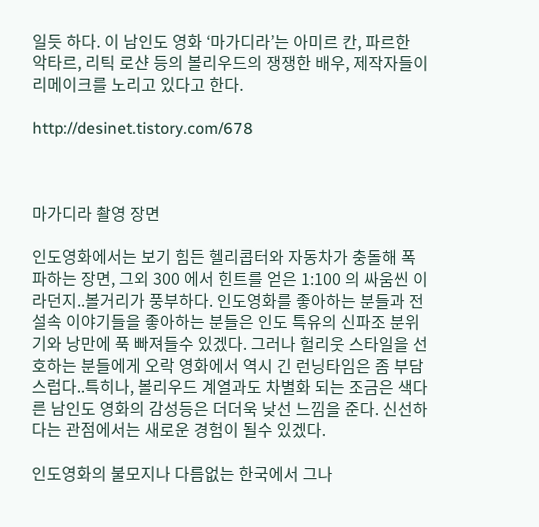일듯 하다. 이 남인도 영화 ‘마가디라’는 아미르 칸, 파르한 악타르, 리틱 로샨 등의 볼리우드의 쟁쟁한 배우, 제작자들이 리메이크를 노리고 있다고 한다.

http://desinet.tistory.com/678



마가디라 촬영 장면

인도영화에서는 보기 힘든 헬리콥터와 자동차가 충돌해 폭파하는 장면, 그외 300 에서 힌트를 얻은 1:100 의 싸움씬 이라던지..볼거리가 풍부하다. 인도영화를 좋아하는 분들과 전설속 이야기들을 좋아하는 분들은 인도 특유의 신파조 분위기와 낭만에 푹 빠져들수 있겠다. 그러나 헐리웃 스타일을 선호하는 분들에게 오락 영화에서 역시 긴 런닝타임은 좀 부담스럽다..특히나, 볼리우드 계열과도 차별화 되는 조금은 색다른 남인도 영화의 감성등은 더더욱 낮선 느낌을 준다. 신선하다는 관점에서는 새로운 경험이 될수 있겠다.

인도영화의 불모지나 다름없는 한국에서 그나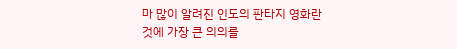마 많이 알려진 인도의 판타지 영화란 것에 가장 큰 의의를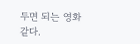두면 되는 영화 같다.